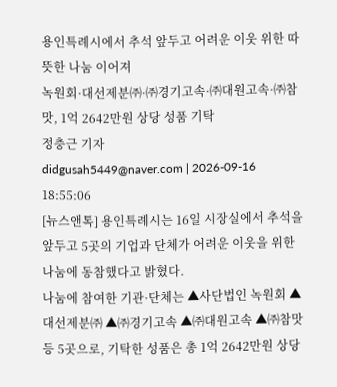용인특례시에서 추석 앞두고 어려운 이웃 위한 따뜻한 나눔 이어져
녹원회·대선제분㈜·㈜경기고속·㈜대원고속·㈜참맛, 1억 2642만원 상당 성품 기탁
정충근 기자
didgusah5449@naver.com | 2026-09-16 18:55:06
[뉴스앤톡] 용인특례시는 16일 시장실에서 추석을 앞두고 5곳의 기업과 단체가 어려운 이웃을 위한 나눔에 동참했다고 밝혔다.
나눔에 참여한 기관·단체는 ▲사단법인 녹원회 ▲대선제분㈜ ▲㈜경기고속 ▲㈜대원고속 ▲㈜참맛 등 5곳으로, 기탁한 성품은 총 1억 2642만원 상당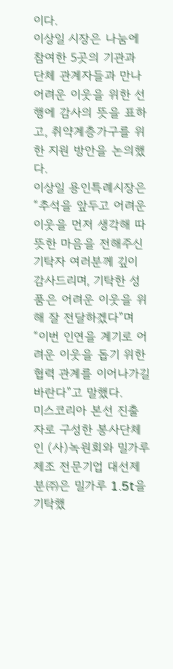이다.
이상일 시장은 나눔에 참여한 5곳의 기관과 단체 관계자들과 만나 어려운 이웃을 위한 선행에 감사의 뜻을 표하고, 취약계층가구를 위한 지원 방안을 논의했다.
이상일 용인특례시장은 “추석을 앞두고 어려운 이웃을 먼저 생각해 따뜻한 마음을 전해주신 기탁자 여러분께 깊이 감사드리며, 기탁한 성품은 어려운 이웃을 위해 잘 전달하겠다”며 “이번 인연을 계기로 어려운 이웃을 돕기 위한 협력 관계를 이어나가길 바란다”고 말했다.
미스코리아 본선 진출자로 구성한 봉사단체인 (사)녹원회와 밀가루 제조 전문기업 대선제분㈜은 밀가루 1.5t을 기탁했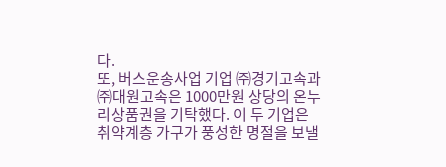다.
또, 버스운송사업 기업 ㈜경기고속과 ㈜대원고속은 1000만원 상당의 온누리상품권을 기탁했다. 이 두 기업은 취약계층 가구가 풍성한 명절을 보낼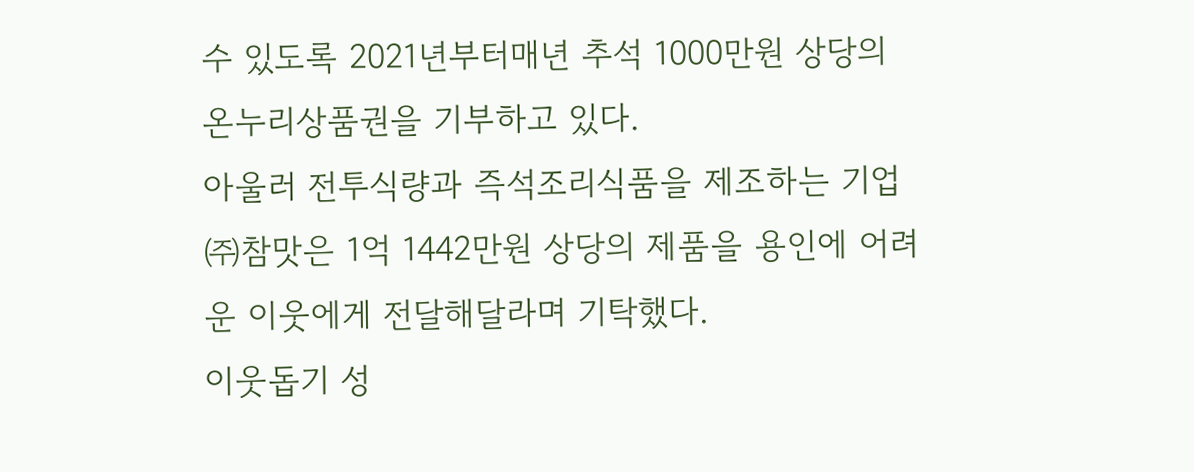수 있도록 2021년부터매년 추석 1000만원 상당의 온누리상품권을 기부하고 있다.
아울러 전투식량과 즉석조리식품을 제조하는 기업 ㈜참맛은 1억 1442만원 상당의 제품을 용인에 어려운 이웃에게 전달해달라며 기탁했다.
이웃돕기 성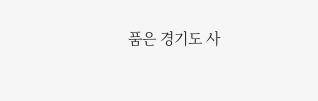품은 경기도 사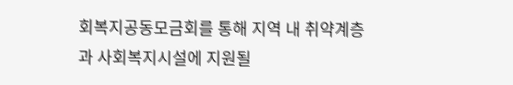회복지공동모금회를 통해 지역 내 취약계층과 사회복지시설에 지원될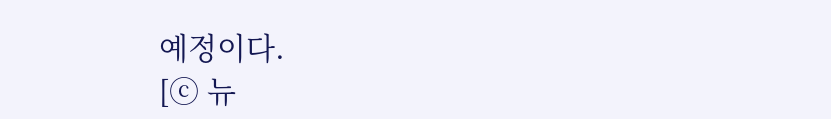예정이다.
[ⓒ 뉴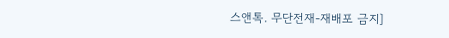스앤톡. 무단전재-재배포 금지]